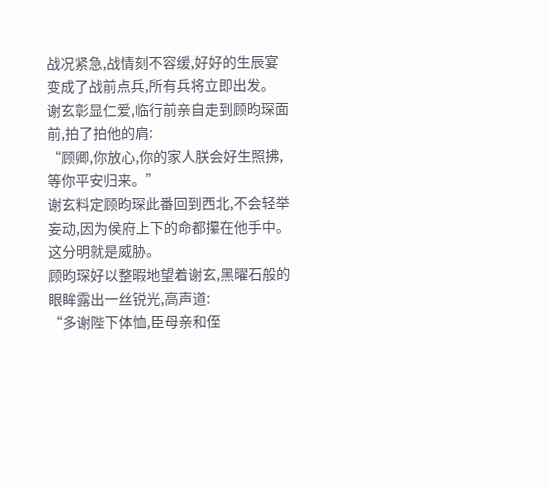战况紧急,战情刻不容缓,好好的生辰宴变成了战前点兵,所有兵将立即出发。
谢玄彰显仁爱,临行前亲自走到顾昀琛面前,拍了拍他的肩:
“顾卿,你放心,你的家人朕会好生照拂,等你平安归来。”
谢玄料定顾昀琛此番回到西北,不会轻举妄动,因为侯府上下的命都攥在他手中。
这分明就是威胁。
顾昀琛好以整暇地望着谢玄,黑曜石般的眼眸露出一丝锐光,高声道:
“多谢陛下体恤,臣母亲和侄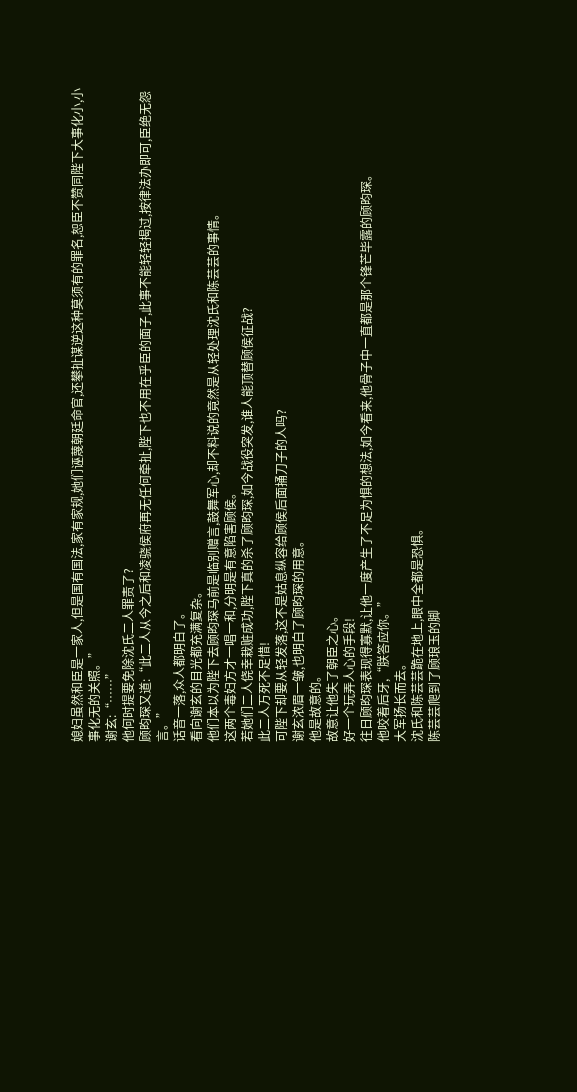媳妇虽然和臣是一家人,但是国有国法,家有家规,她们诬蔑朝廷命官,还攀扯谋逆这种莫须有的罪名,恕臣不赞同陛下大事化小,小事化无的关照。”
谢玄:“……”
他何时提要免除沈氏二人罪责了?
顾昀琛又道:“此二人从今之后和凌骁侯府再无任何牵扯,陛下也不用在乎臣的面子,此事不能轻轻揭过,按律法办即可,臣绝无怨言。”
话音一落,众人都明白了。
看向谢玄的目光都充满复杂。
他们本以为陛下去顾昀琛马前是临别赠言,鼓舞军心,却不料说的竟然是从轻处理沈氏和陈芸芸的事情。
这两个毒妇方才一唱一和,分明是有意陷害顾侯。
若她们二人侥幸栽赃成功,陛下真的杀了顾昀琛,如今战役突发,谁人能顶替顾侯征战?
此二人万死不足惜!
可陛下却要从轻发落,这不是姑息纵容给顾侯后面捅刀子的人吗?
谢玄浓眉一皱,也明白了顾昀琛的用意。
他是故意的。
故意让他失了朝臣之心。
好一个玩弄人心的手段!
往日顾昀琛表现得寡默,让他一度产生了不足为惧的想法,如今看来,他骨子中一直都是那个锋芒毕露的顾昀琛。
他咬着后牙,“朕答应你。”
大军扬长而去。
沈氏和陈芸芸跪在地上,眼中全都是恐惧。
陈芸芸爬到了顾琅玉的脚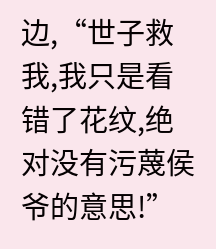边,“世子救我,我只是看错了花纹,绝对没有污蔑侯爷的意思!”